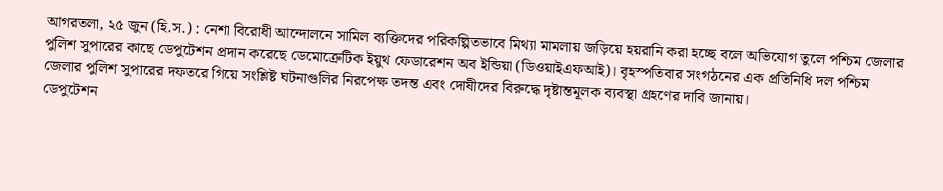আগরতলা, ২৫ জুন (হি.স.) : নেশা বিরোধী আন্দোলনে সামিল ব্যক্তিদের পরিকল্পিতভাবে মিথ্যা মামলায় জড়িয়ে হয়রানি করা হচ্ছে বলে অভিযোগ তুলে পশ্চিম জেলার পুলিশ সুপারের কাছে ডেপুটেশন প্রদান করেছে ডেমোক্রেটিক ইয়ুথ ফেডারেশন অব ইন্ডিয়া (ডিওয়াইএফআই)। বৃহস্পতিবার সংগঠনের এক প্রতিনিধি দল পশ্চিম জেলার পুলিশ সুপারের দফতরে গিয়ে সংশ্লিষ্ট ঘটনাগুলির নিরপেক্ষ তদন্ত এবং দোষীদের বিরুদ্ধে দৃষ্টান্তমূলক ব্যবস্থা গ্রহণের দাবি জানায়।
ডেপুটেশন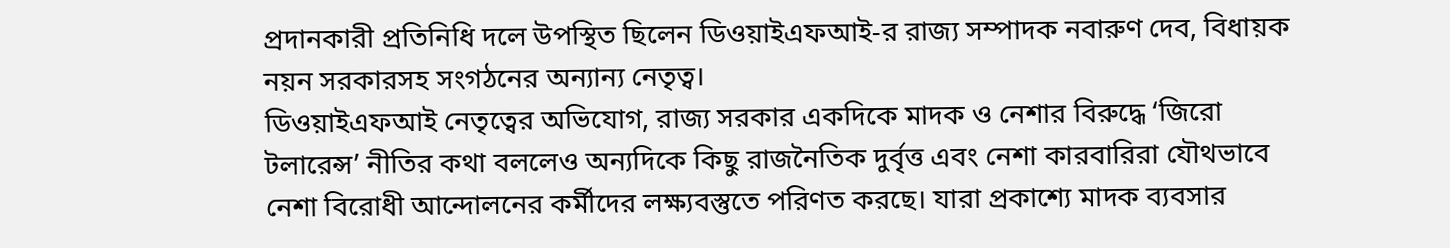প্রদানকারী প্রতিনিধি দলে উপস্থিত ছিলেন ডিওয়াইএফআই-র রাজ্য সম্পাদক নবারুণ দেব, বিধায়ক নয়ন সরকারসহ সংগঠনের অন্যান্য নেতৃত্ব।
ডিওয়াইএফআই নেতৃত্বের অভিযোগ, রাজ্য সরকার একদিকে মাদক ও নেশার বিরুদ্ধে ‘জিরো টলারেন্স’ নীতির কথা বললেও অন্যদিকে কিছু রাজনৈতিক দুর্বৃত্ত এবং নেশা কারবারিরা যৌথভাবে নেশা বিরোধী আন্দোলনের কর্মীদের লক্ষ্যবস্তুতে পরিণত করছে। যারা প্রকাশ্যে মাদক ব্যবসার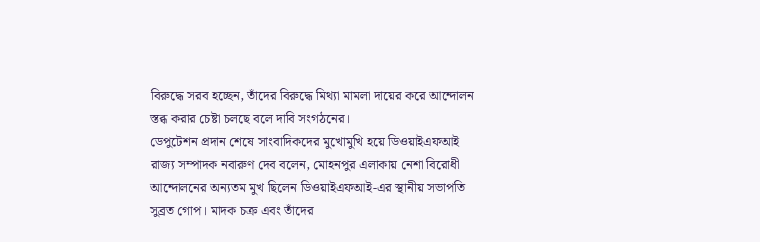বিরুদ্ধে সরব হচ্ছেন, তাঁদের বিরুদ্ধে মিথ্যা মামলা দায়ের করে আন্দোলন স্তব্ধ করার চেষ্টা চলছে বলে দাবি সংগঠনের।
ডেপুটেশন প্রদান শেষে সাংবাদিকদের মুখোমুখি হয়ে ডিওয়াইএফআই রাজ্য সম্পাদক নবারুণ দেব বলেন, মোহনপুর এলাকায় নেশা বিরোধী আন্দোলনের অন্যতম মুখ ছিলেন ডিওয়াইএফআই-এর স্থানীয় সভাপতি সুব্রত গোপ। মাদক চক্র এবং তাঁদের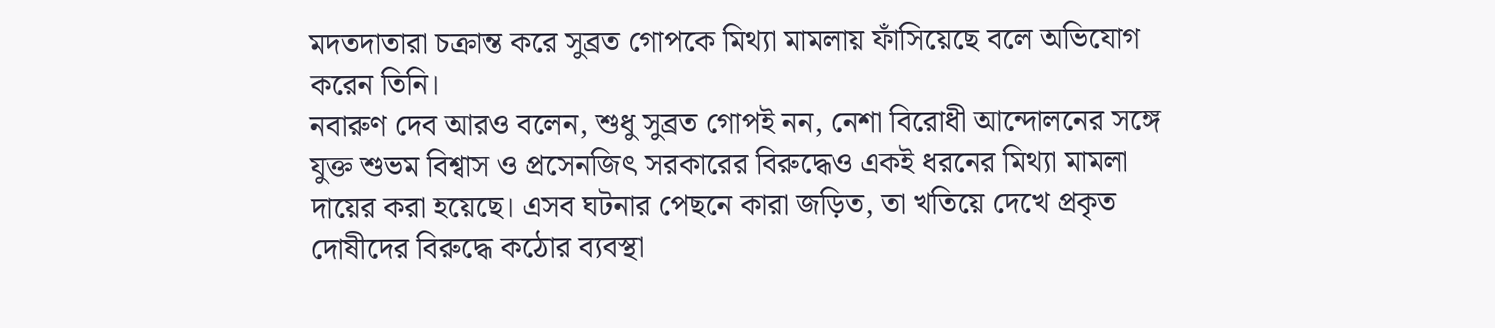মদতদাতারা চক্রান্ত করে সুব্রত গোপকে মিথ্যা মামলায় ফাঁসিয়েছে বলে অভিযোগ করেন তিনি।
নবারুণ দেব আরও বলেন, শুধু সুব্রত গোপই নন, নেশা বিরোধী আন্দোলনের সঙ্গে যুক্ত শুভম বিশ্বাস ও প্রসেনজিৎ সরকারের বিরুদ্ধেও একই ধরনের মিথ্যা মামলা দায়ের করা হয়েছে। এসব ঘটনার পেছনে কারা জড়িত, তা খতিয়ে দেখে প্রকৃত দোষীদের বিরুদ্ধে কঠোর ব্যবস্থা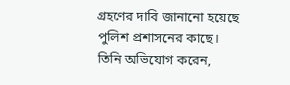গ্রহণের দাবি জানানো হয়েছে পুলিশ প্রশাসনের কাছে।
তিনি অভিযোগ করেন,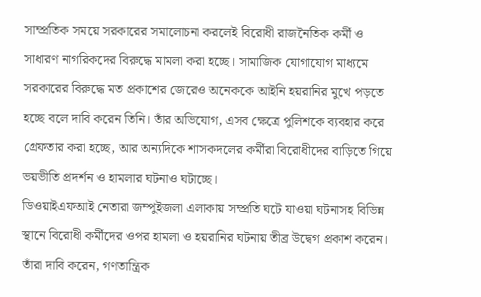সাম্প্রতিক সময়ে সরকারের সমালোচনা করলেই বিরোধী রাজনৈতিক কর্মী ও সাধারণ নাগরিকদের বিরুদ্ধে মামলা করা হচ্ছে। সামাজিক যোগাযোগ মাধ্যমে সরকারের বিরুদ্ধে মত প্রকাশের জেরেও অনেককে আইনি হয়রানির মুখে পড়তে হচ্ছে বলে দাবি করেন তিনি। তাঁর অভিযোগ, এসব ক্ষেত্রে পুলিশকে ব্যবহার করে গ্রেফতার করা হচ্ছে, আর অন্যদিকে শাসকদলের কর্মীরা বিরোধীদের বাড়িতে গিয়ে ভয়ভীতি প্রদর্শন ও হামলার ঘটনাও ঘটাচ্ছে।
ডিওয়াইএফআই নেতারা জম্পুইজলা এলাকায় সম্প্রতি ঘটে যাওয়া ঘটনাসহ বিভিন্ন স্থানে বিরোধী কর্মীদের ওপর হামলা ও হয়রানির ঘটনায় তীব্র উদ্বেগ প্রকাশ করেন। তাঁরা দাবি করেন, গণতান্ত্রিক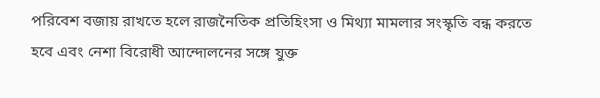পরিবেশ বজায় রাখতে হলে রাজনৈতিক প্রতিহিংসা ও মিথ্যা মামলার সংস্কৃতি বন্ধ করতে হবে এবং নেশা বিরোধী আন্দোলনের সঙ্গে যুক্ত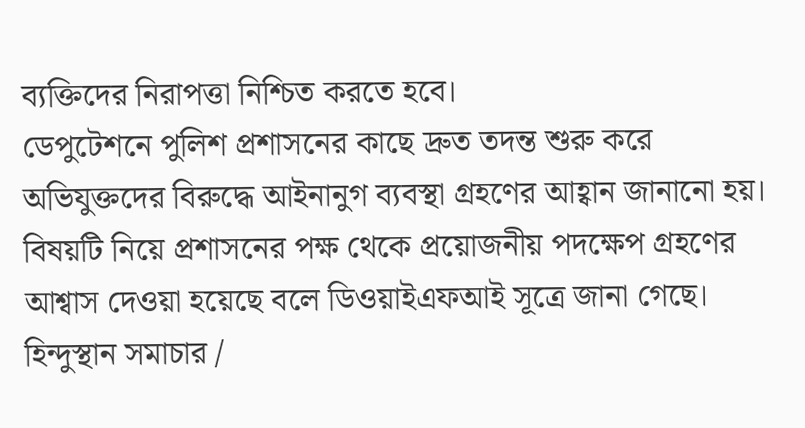ব্যক্তিদের নিরাপত্তা নিশ্চিত করতে হবে।
ডেপুটেশনে পুলিশ প্রশাসনের কাছে দ্রুত তদন্ত শুরু করে অভিযুক্তদের বিরুদ্ধে আইনানুগ ব্যবস্থা গ্রহণের আহ্বান জানানো হয়। বিষয়টি নিয়ে প্রশাসনের পক্ষ থেকে প্রয়োজনীয় পদক্ষেপ গ্রহণের আশ্বাস দেওয়া হয়েছে বলে ডিওয়াইএফআই সূত্রে জানা গেছে।
হিন্দুস্থান সমাচার /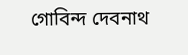গোবিন্দ দেবনাথ